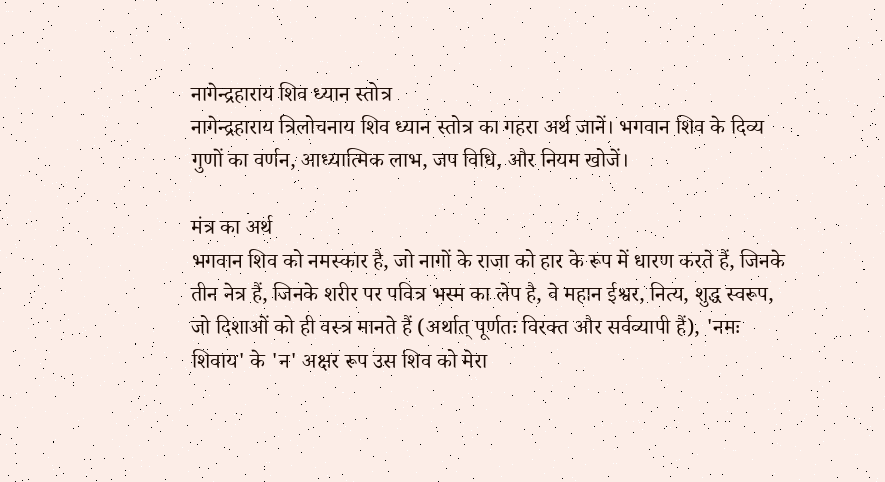नागेन्द्रहाराय शिव ध्यान स्तोत्र
नागेन्द्रहाराय त्रिलोचनाय शिव ध्यान स्तोत्र का गहरा अर्थ जानें। भगवान शिव के दिव्य गुणों का वर्णन, आध्यात्मिक लाभ, जप विधि, और नियम खोजें।

मंत्र का अर्थ
भगवान शिव को नमस्कार है, जो नागों के राजा को हार के रूप में धारण करते हैं, जिनके तीन नेत्र हैं, जिनके शरीर पर पवित्र भस्म का लेप है, वे महान ईश्वर, नित्य, शुद्ध स्वरूप, जो दिशाओं को ही वस्त्र मानते हैं (अर्थात् पूर्णतः विरक्त और सर्वव्यापी हैं), 'नमः शिवाय' के 'न' अक्षर रूप उस शिव को मेरा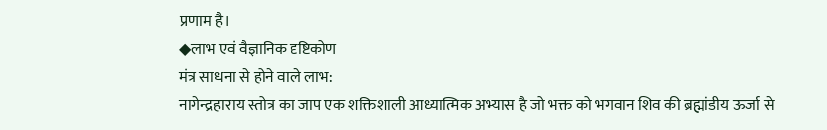प्रणाम है।
◆लाभ एवं वैज्ञानिक दृष्टिकोण
मंत्र साधना से होने वाले लाभ:
नागेन्द्रहाराय स्तोत्र का जाप एक शक्तिशाली आध्यात्मिक अभ्यास है जो भक्त को भगवान शिव की ब्रह्मांडीय ऊर्जा से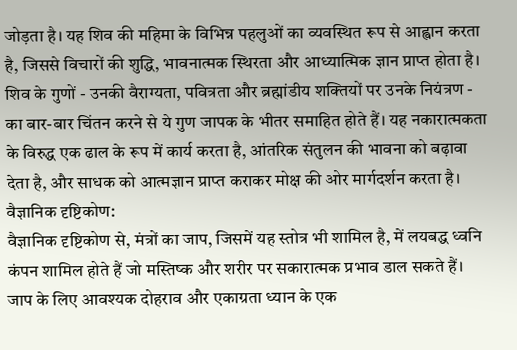जोड़ता है। यह शिव की महिमा के विभिन्न पहलुओं का व्यवस्थित रूप से आह्वान करता है, जिससे विचारों की शुद्धि, भावनात्मक स्थिरता और आध्यात्मिक ज्ञान प्राप्त होता है। शिव के गुणों - उनकी वैराग्यता, पवित्रता और ब्रह्मांडीय शक्तियों पर उनके नियंत्रण - का बार-बार चिंतन करने से ये गुण जापक के भीतर समाहित होते हैं। यह नकारात्मकता के विरुद्ध एक ढाल के रूप में कार्य करता है, आंतरिक संतुलन की भावना को बढ़ावा देता है, और साधक को आत्मज्ञान प्राप्त कराकर मोक्ष की ओर मार्गदर्शन करता है।
वैज्ञानिक दृष्टिकोण:
वैज्ञानिक दृष्टिकोण से, मंत्रों का जाप, जिसमें यह स्तोत्र भी शामिल है, में लयबद्ध ध्वनि कंपन शामिल होते हैं जो मस्तिष्क और शरीर पर सकारात्मक प्रभाव डाल सकते हैं। जाप के लिए आवश्यक दोहराव और एकाग्रता ध्यान के एक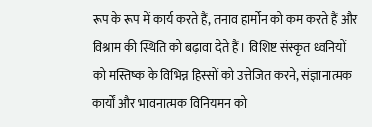रूप के रूप में कार्य करते हैं, तनाव हार्मोन को कम करते हैं और विश्राम की स्थिति को बढ़ावा देते हैं। विशिष्ट संस्कृत ध्वनियों को मस्तिष्क के विभिन्न हिस्सों को उत्तेजित करने, संज्ञानात्मक कार्यों और भावनात्मक विनियमन को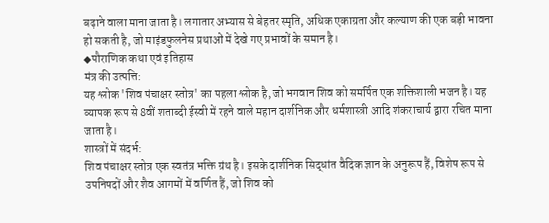बढ़ाने वाला माना जाता है। लगातार अभ्यास से बेहतर स्मृति, अधिक एकाग्रता और कल्याण की एक बड़ी भावना हो सकती है, जो माइंडफुलनेस प्रथाओं में देखे गए प्रभावों के समान है।
◆पौराणिक कथा एवं इतिहास
मंत्र की उत्पत्ति:
यह श्लोक 'शिव पंचाक्षर स्तोत्र' का पहला श्लोक है, जो भगवान शिव को समर्पित एक शक्तिशाली भजन है। यह व्यापक रूप से 8वीं शताब्दी ईस्वी में रहने वाले महान दार्शनिक और धर्मशास्त्री आदि शंकराचार्य द्वारा रचित माना जाता है।
शास्त्रों में संदर्भ:
शिव पंचाक्षर स्तोत्र एक स्वतंत्र भक्ति ग्रंथ है। इसके दार्शनिक सिद्धांत वैदिक ज्ञान के अनुरूप हैं, विशेष रूप से उपनिषदों और शैव आगमों में वर्णित हैं, जो शिव को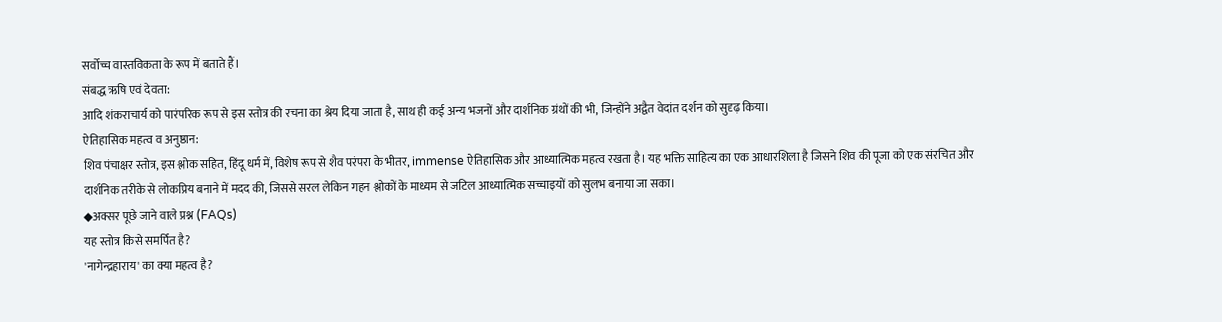सर्वोच्च वास्तविकता के रूप में बताते हैं।
संबद्ध ऋषि एवं देवता:
आदि शंकराचार्य को पारंपरिक रूप से इस स्तोत्र की रचना का श्रेय दिया जाता है, साथ ही कई अन्य भजनों और दार्शनिक ग्रंथों की भी, जिन्होंने अद्वैत वेदांत दर्शन को सुदृढ़ किया।
ऐतिहासिक महत्व व अनुष्ठान:
शिव पंचाक्षर स्तोत्र, इस श्लोक सहित, हिंदू धर्म में, विशेष रूप से शैव परंपरा के भीतर, immense ऐतिहासिक और आध्यात्मिक महत्व रखता है। यह भक्ति साहित्य का एक आधारशिला है जिसने शिव की पूजा को एक संरचित और दार्शनिक तरीके से लोकप्रिय बनाने में मदद की, जिससे सरल लेकिन गहन श्लोकों के माध्यम से जटिल आध्यात्मिक सच्चाइयों को सुलभ बनाया जा सका।
◆अक्सर पूछे जाने वाले प्रश्न (FAQs)
यह स्तोत्र किसे समर्पित है?
'नागेन्द्रहाराय' का क्या महत्व है?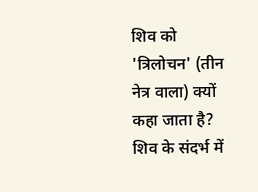शिव को 'त्रिलोचन' (तीन नेत्र वाला) क्यों कहा जाता है?
शिव के संदर्भ में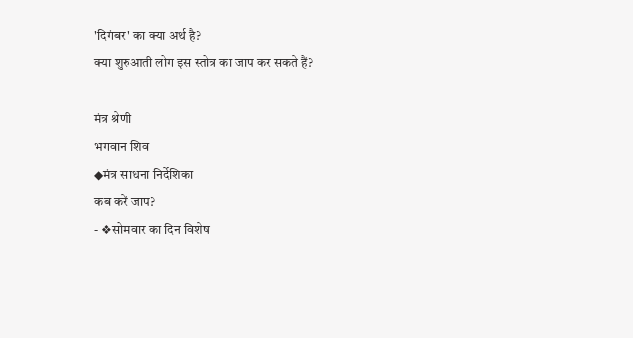'दिगंबर' का क्या अर्थ है?
क्या शुरुआती लोग इस स्तोत्र का जाप कर सकते हैं?

मंत्र श्रेणी
भगवान शिव
◆मंत्र साधना निर्देशिका
कब करें जाप?
- ❖सोमवार का दिन विशेष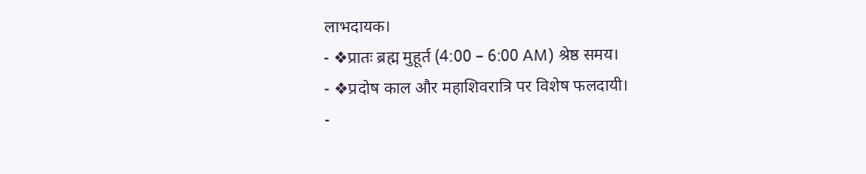लाभदायक।
- ❖प्रातः ब्रह्म मुहूर्त (4:00 – 6:00 AM) श्रेष्ठ समय।
- ❖प्रदोष काल और महाशिवरात्रि पर विशेष फलदायी।
-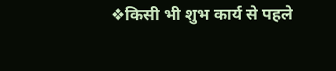❖किसी भी शुभ कार्य से पहले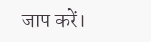जाप करें।